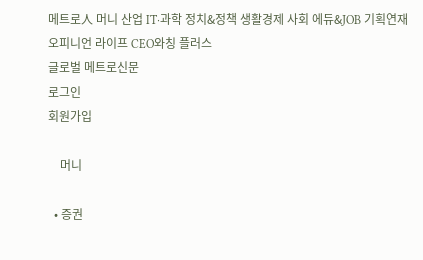메트로人 머니 산업 IT·과학 정치&정책 생활경제 사회 에듀&JOB 기획연재 오피니언 라이프 CEO와칭 플러스
글로벌 메트로신문
로그인
회원가입

    머니

  • 증권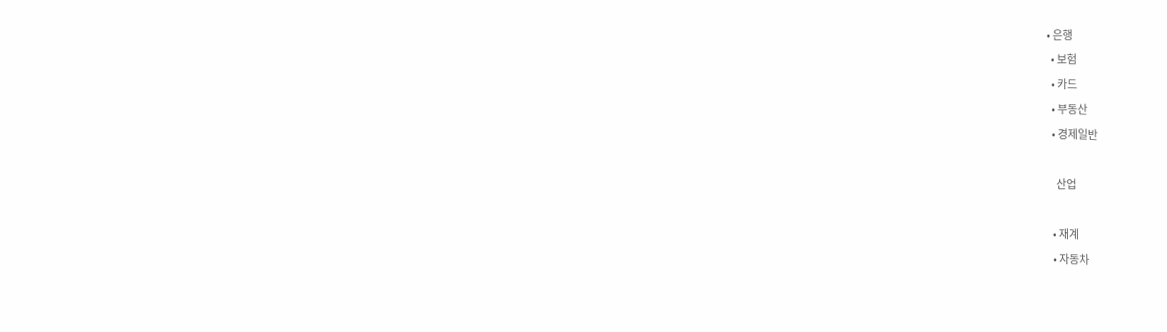• 은행
  • 보험
  • 카드
  • 부동산
  • 경제일반

    산업

  • 재계
  • 자동차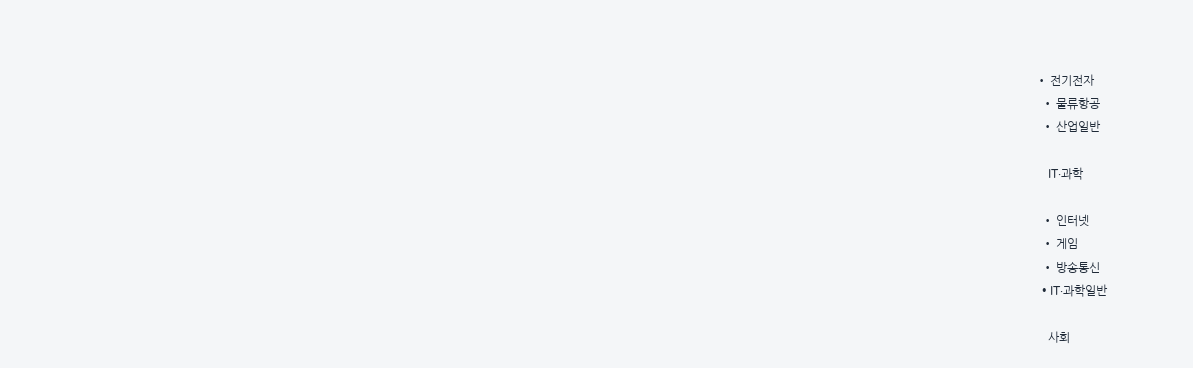• 전기전자
  • 물류항공
  • 산업일반

    IT·과학

  • 인터넷
  • 게임
  • 방송통신
  • IT·과학일반

    사회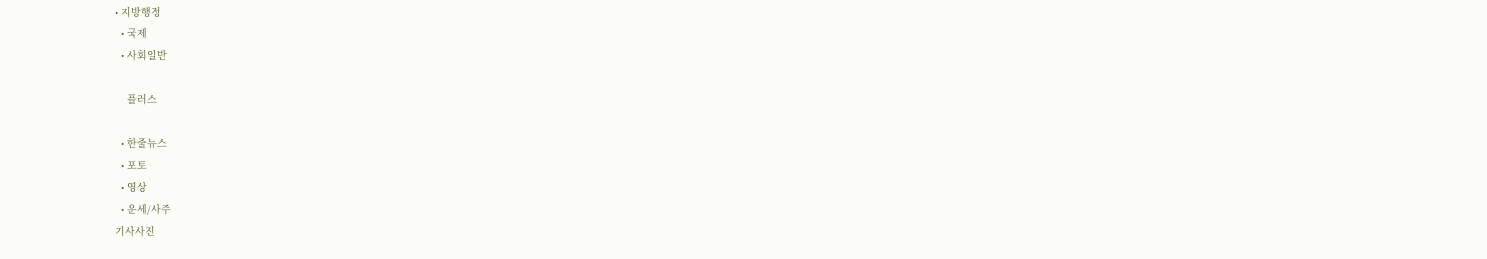• 지방행정
  • 국제
  • 사회일반

    플러스

  • 한줄뉴스
  • 포토
  • 영상
  • 운세/사주
기사사진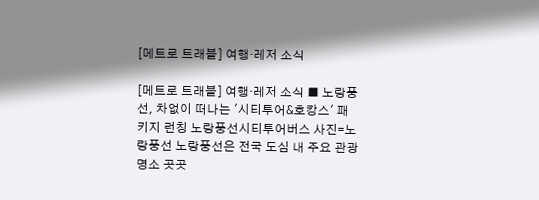[메트로 트래블] 여행·레저 소식

[메트로 트래블] 여행·레저 소식 ■ 노랑풍선, 차없이 떠나는 '시티투어&호캉스' 패키지 런칭 노랑풍선시티투어버스 사진=노랑풍선 노랑풍선은 전국 도심 내 주요 관광 명소 곳곳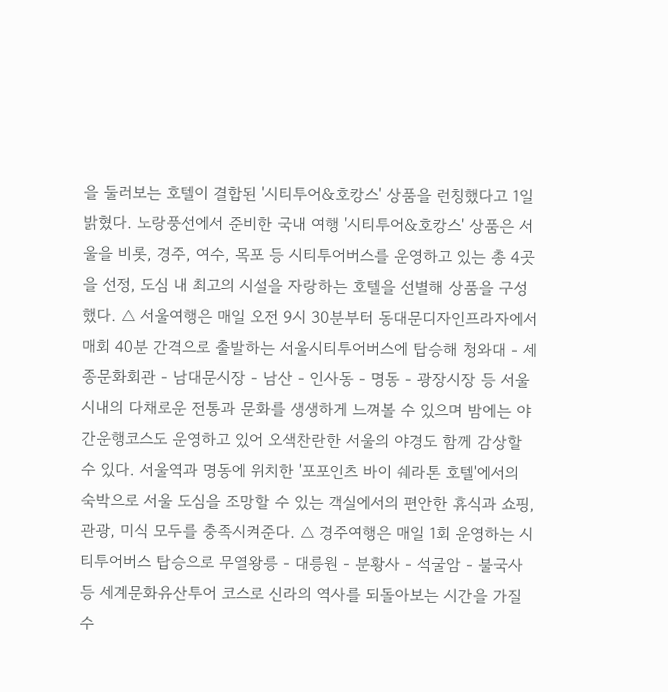을 둘러보는 호텔이 결합된 '시티투어&호캉스' 상품을 런칭했다고 1일 밝혔다. 노랑풍선에서 준비한 국내 여행 '시티투어&호캉스' 상품은 서울을 비롯, 경주, 여수, 목포 등 시티투어버스를 운영하고 있는 총 4곳을 선정, 도심 내 최고의 시설을 자랑하는 호텔을 선별해 상품을 구성했다. △ 서울여행은 매일 오전 9시 30분부터 동대문디자인프라자에서 매회 40분 간격으로 출발하는 서울시티투어버스에 탑승해 청와대 - 세종문화회관 - 남대문시장 - 남산 - 인사동 - 명동 - 광장시장 등 서울 시내의 다채로운 전통과 문화를 생생하게 느껴볼 수 있으며 밤에는 야간운행코스도 운영하고 있어 오색찬란한 서울의 야경도 함께 감상할 수 있다. 서울역과 명동에 위치한 '포포인츠 바이 쉐라톤 호텔'에서의 숙박으로 서울 도심을 조망할 수 있는 객실에서의 편안한 휴식과 쇼핑, 관광, 미식 모두를 충족시켜준다. △ 경주여행은 매일 1회 운영하는 시티투어버스 탑승으로 무열왕릉 - 대릉원 - 분황사 - 석굴암 - 불국사 등 세계문화유산투어 코스로 신라의 역사를 되돌아보는 시간을 가질 수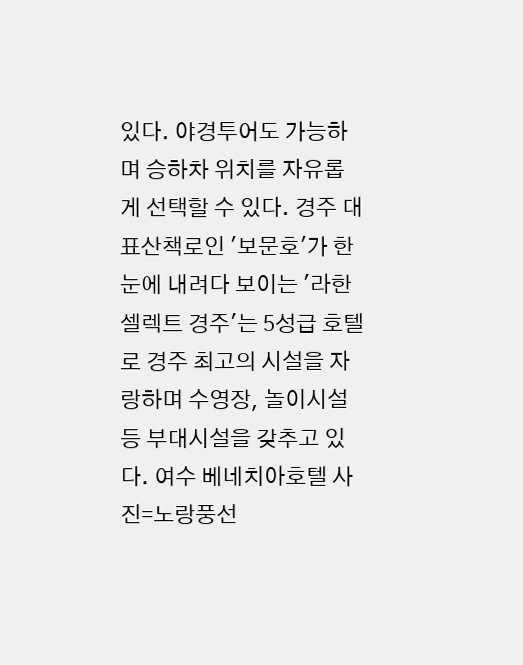있다. 야경투어도 가능하며 승하차 위치를 자유롭게 선택할 수 있다. 경주 대표산책로인 '보문호'가 한눈에 내려다 보이는 '라한셀렉트 경주'는 5성급 호텔로 경주 최고의 시설을 자랑하며 수영장, 놀이시설 등 부대시설을 갖추고 있다. 여수 베네치아호텔 사진=노랑풍선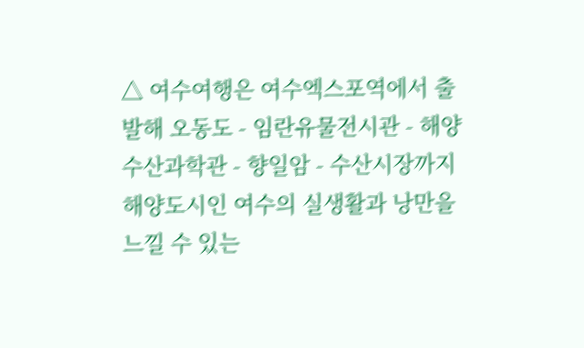△ 여수여행은 여수엑스포역에서 출발해 오동도 - 임란유물전시관 - 해양수산과학관 - 향일암 - 수산시장까지 해양도시인 여수의 실생활과 낭만을 느낄 수 있는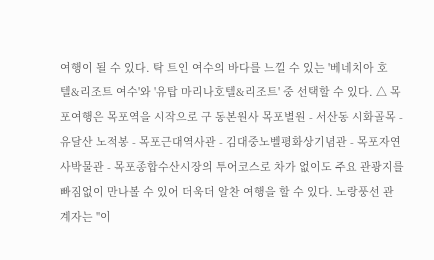여행이 될 수 있다. 탁 트인 여수의 바다를 느낄 수 있는 '베네치아 호텔&리조트 여수'와 '유탑 마리나호텔&리조트' 중 선택할 수 있다. △ 목포여행은 목포역을 시작으로 구 동본원사 목포별원 - 서산동 시화골목 - 유달산 노적봉 - 목포근대역사관 - 김대중노벨평화상기념관 - 목포자연사박물관 - 목포종합수산시장의 투어코스로 차가 없이도 주요 관광지를 빠짐없이 만나볼 수 있어 더욱더 알찬 여행을 할 수 있다. 노랑풍선 관계자는 "이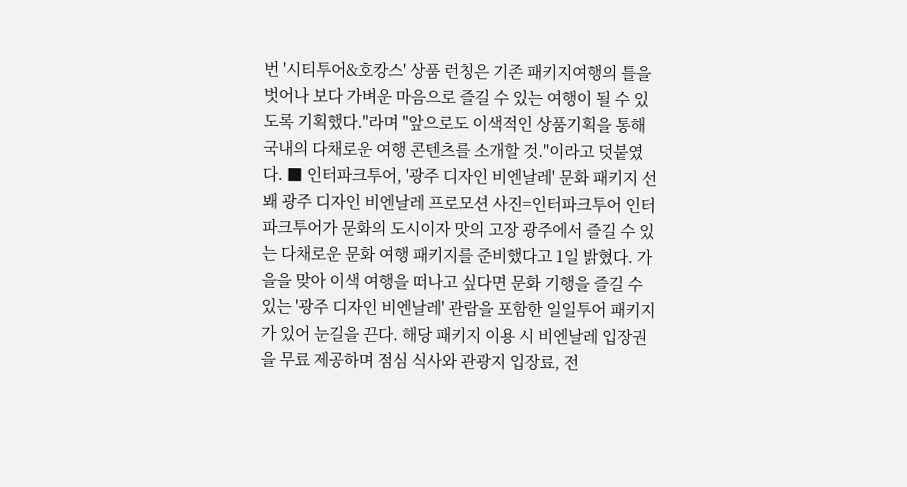번 '시티투어&호캉스' 상품 런칭은 기존 패키지여행의 틀을 벗어나 보다 가벼운 마음으로 즐길 수 있는 여행이 될 수 있도록 기획했다."라며 "앞으로도 이색적인 상품기획을 통해 국내의 다채로운 여행 콘텐츠를 소개할 것."이라고 덧붙였다. ■ 인터파크투어, '광주 디자인 비엔날레' 문화 패키지 선봬 광주 디자인 비엔날레 프로모션 사진=인터파크투어 인터파크투어가 문화의 도시이자 맛의 고장 광주에서 즐길 수 있는 다채로운 문화 여행 패키지를 준비했다고 1일 밝혔다. 가을을 맞아 이색 여행을 떠나고 싶다면 문화 기행을 즐길 수 있는 '광주 디자인 비엔날레' 관람을 포함한 일일투어 패키지가 있어 눈길을 끈다. 해당 패키지 이용 시 비엔날레 입장권을 무료 제공하며 점심 식사와 관광지 입장료, 전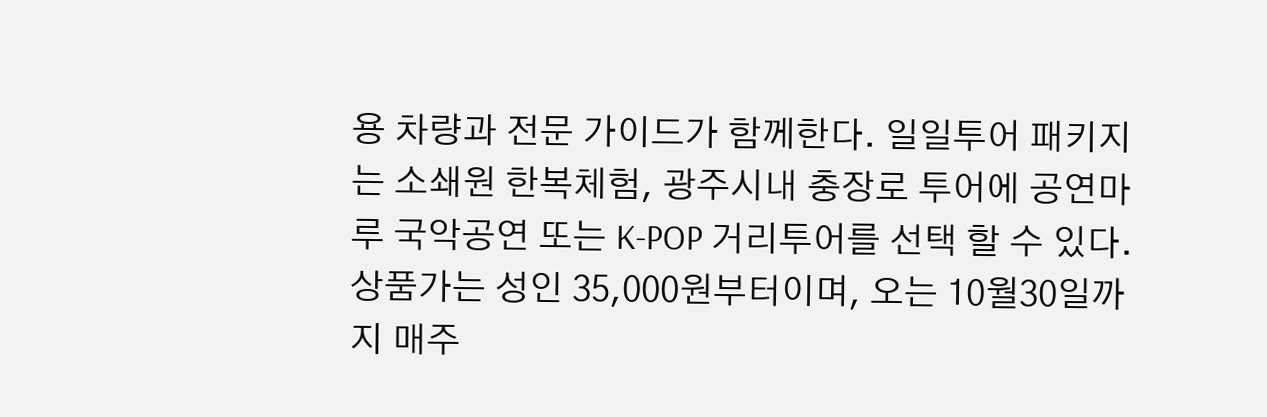용 차량과 전문 가이드가 함께한다. 일일투어 패키지는 소쇄원 한복체험, 광주시내 충장로 투어에 공연마루 국악공연 또는 K-POP 거리투어를 선택 할 수 있다. 상품가는 성인 35,000원부터이며, 오는 10월30일까지 매주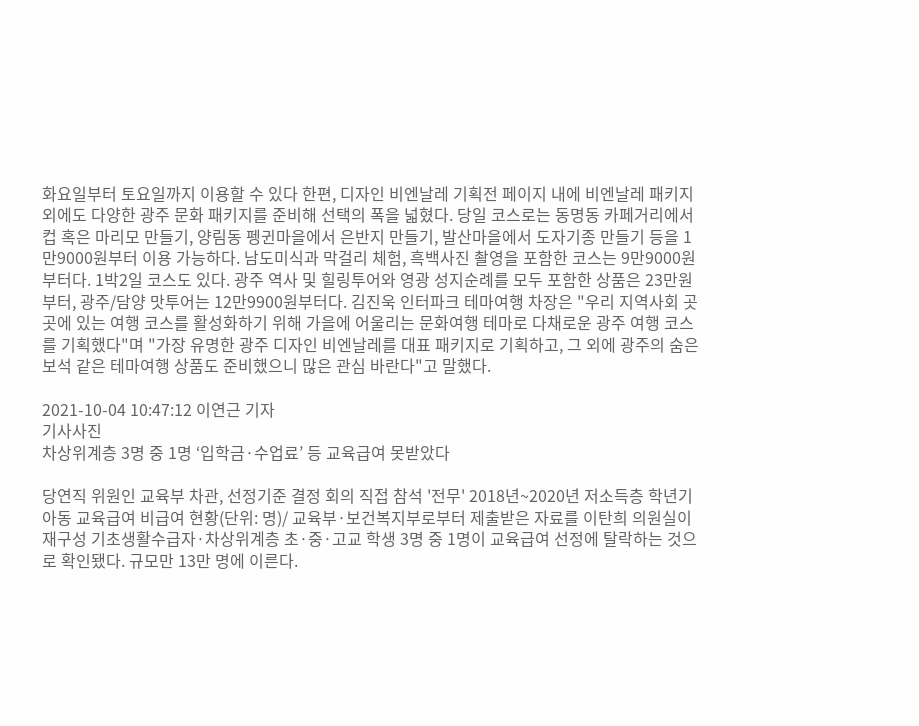화요일부터 토요일까지 이용할 수 있다 한편, 디자인 비엔날레 기획전 페이지 내에 비엔날레 패키지 외에도 다양한 광주 문화 패키지를 준비해 선택의 폭을 넓혔다. 당일 코스로는 동명동 카페거리에서 컵 혹은 마리모 만들기, 양림동 펭귄마을에서 은반지 만들기, 발산마을에서 도자기종 만들기 등을 1만9000원부터 이용 가능하다. 남도미식과 막걸리 체험, 흑백사진 촬영을 포함한 코스는 9만9000원부터다. 1박2일 코스도 있다. 광주 역사 및 힐링투어와 영광 성지순례를 모두 포함한 상품은 23만원부터, 광주/담양 맛투어는 12만9900원부터다. 김진욱 인터파크 테마여행 차장은 "우리 지역사회 곳곳에 있는 여행 코스를 활성화하기 위해 가을에 어울리는 문화여행 테마로 다채로운 광주 여행 코스를 기획했다"며 "가장 유명한 광주 디자인 비엔날레를 대표 패키지로 기획하고, 그 외에 광주의 숨은 보석 같은 테마여행 상품도 준비했으니 많은 관심 바란다"고 말했다.

2021-10-04 10:47:12 이연근 기자
기사사진
차상위계층 3명 중 1명 ‘입학금·수업료’ 등 교육급여 못받았다

당연직 위원인 교육부 차관, 선정기준 결정 회의 직접 참석 '전무' 2018년~2020년 저소득층 학년기 아동 교육급여 비급여 현황(단위: 명)/ 교육부·보건복지부로부터 제출받은 자료를 이탄희 의원실이 재구성 기초생활수급자·차상위계층 초·중·고교 학생 3명 중 1명이 교육급여 선정에 탈락하는 것으로 확인됐다. 규모만 13만 명에 이른다.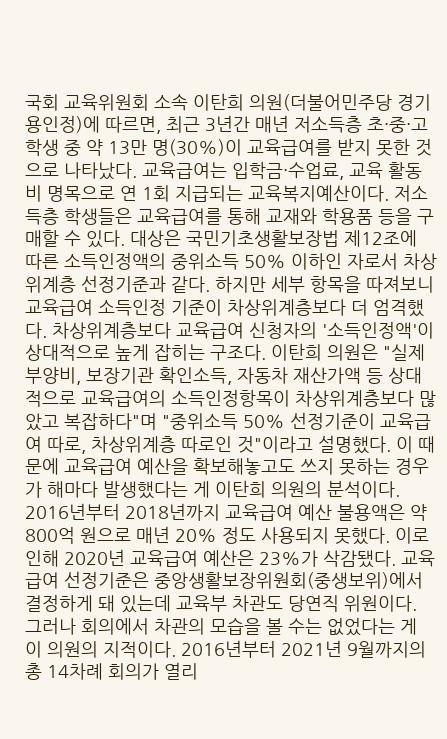국회 교육위원회 소속 이탄희 의원(더불어민주당 경기 용인정)에 따르면, 최근 3년간 매년 저소득층 초·중·고 학생 중 약 13만 명(30%)이 교육급여를 받지 못한 것으로 나타났다. 교육급여는 입학금·수업료, 교육 활동비 명목으로 연 1회 지급되는 교육복지예산이다. 저소득층 학생들은 교육급여를 통해 교재와 학용품 등을 구매할 수 있다. 대상은 국민기초생활보장법 제12조에 따른 소득인정액의 중위소득 50% 이하인 자로서 차상위계층 선정기준과 같다. 하지만 세부 항목을 따져보니 교육급여 소득인정 기준이 차상위계층보다 더 엄격했다. 차상위계층보다 교육급여 신청자의 '소득인정액'이 상대적으로 높게 잡히는 구조다. 이탄희 의원은 "실제 부양비, 보장기관 확인소득, 자동차 재산가액 등 상대적으로 교육급여의 소득인정항목이 차상위계층보다 많았고 복잡하다"며 "중위소득 50% 선정기준이 교육급여 따로, 차상위계층 따로인 것"이라고 설명했다. 이 때문에 교육급여 예산을 확보해놓고도 쓰지 못하는 경우가 해마다 발생했다는 게 이탄희 의원의 분석이다. 2016년부터 2018년까지 교육급여 예산 불용액은 약 800억 원으로 매년 20% 정도 사용되지 못했다. 이로 인해 2020년 교육급여 예산은 23%가 삭감됐다. 교육급여 선정기준은 중앙생활보장위원회(중생보위)에서 결정하게 돼 있는데 교육부 차관도 당연직 위원이다. 그러나 회의에서 차관의 모습을 볼 수는 없었다는 게 이 의원의 지적이다. 2016년부터 2021년 9월까지의 총 14차례 회의가 열리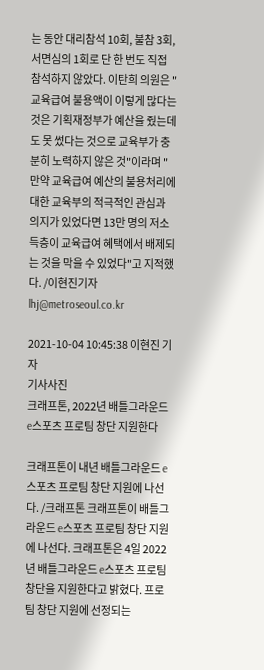는 동안 대리참석 10회, 불참 3회, 서면심의 1회로 단 한 번도 직접 참석하지 않았다. 이탄희 의원은 "교육급여 불용액이 이렇게 많다는 것은 기획재정부가 예산을 줬는데도 못 썼다는 것으로 교육부가 충분히 노력하지 않은 것"이라며 "만약 교육급여 예산의 불용처리에 대한 교육부의 적극적인 관심과 의지가 있었다면 13만 명의 저소득층이 교육급여 혜택에서 배제되는 것을 막을 수 있었다"고 지적했다. /이현진기자 lhj@metroseoul.co.kr

2021-10-04 10:45:38 이현진 기자
기사사진
크래프톤, 2022년 배틀그라운드 e스포츠 프로팀 창단 지원한다

크래프톤이 내년 배틀그라운드 e스포츠 프로팀 창단 지원에 나선다. /크래프톤 크래프톤이 배틀그라운드 e스포츠 프로팀 창단 지원에 나선다. 크래프톤은 4일 2022년 배틀그라운드 e스포츠 프로팀 창단을 지원한다고 밝혔다. 프로팀 창단 지원에 선정되는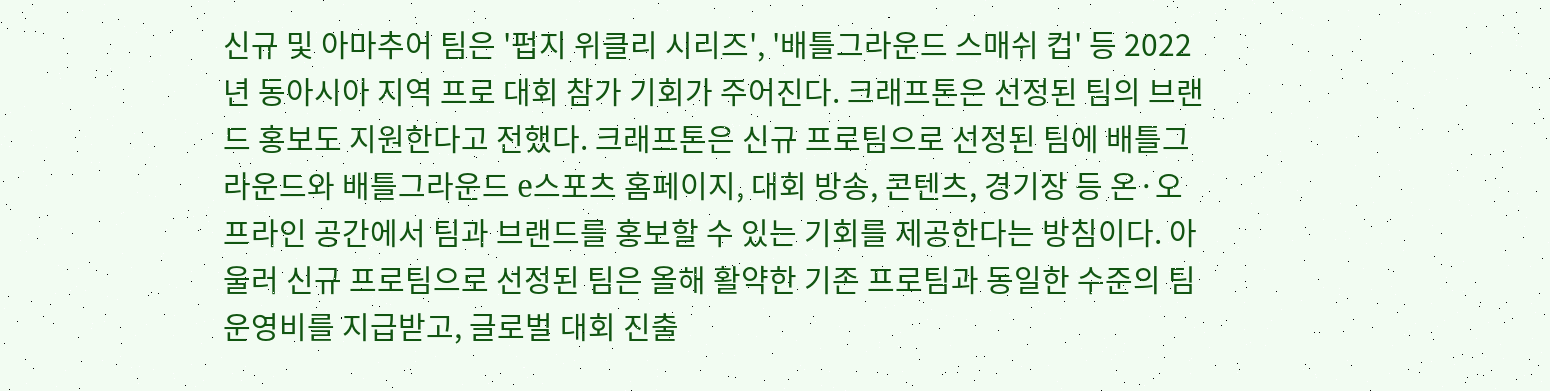신규 및 아마추어 팀은 '펍지 위클리 시리즈', '배틀그라운드 스매쉬 컵' 등 2022년 동아시아 지역 프로 대회 참가 기회가 주어진다. 크래프톤은 선정된 팀의 브랜드 홍보도 지원한다고 전했다. 크래프톤은 신규 프로팀으로 선정된 팀에 배틀그라운드와 배틀그라운드 e스포츠 홈페이지, 대회 방송, 콘텐츠, 경기장 등 온·오프라인 공간에서 팀과 브랜드를 홍보할 수 있는 기회를 제공한다는 방침이다. 아울러 신규 프로팀으로 선정된 팀은 올해 활약한 기존 프로팀과 동일한 수준의 팀 운영비를 지급받고, 글로벌 대회 진출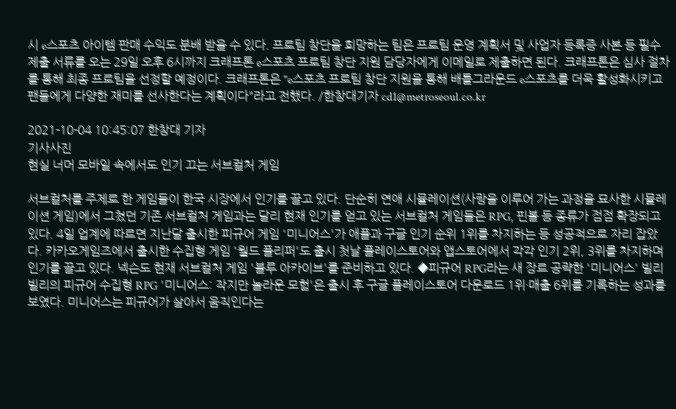시 e스포츠 아이템 판매 수익도 분배 받을 수 있다. 프로팀 창단을 희망하는 팀은 프로팀 운영 계획서 및 사업자 등록증 사본 등 필수 제출 서류를 오는 29일 오후 6시까지 크래프톤 e스포츠 프로팀 창단 지원 담당자에게 이메일로 제출하면 된다. 크래프톤은 심사 절차를 통해 최종 프로팀을 선정할 예정이다. 크래프톤은 "e스포츠 프로팀 창단 지원을 통해 배틀그라운드 e스포츠를 더욱 활성화시키고 팬들에게 다양한 재미를 선사한다는 계획이다"라고 전했다. /한창대기자 cd1@metroseoul.co.kr

2021-10-04 10:45:07 한창대 기자
기사사진
현실 너머 모바일 속에서도 인기 끄는 서브컬처 게임

서브컬처를 주제로 한 게임들이 한국 시장에서 인기를 끌고 있다. 단순히 연애 시뮬레이션(사랑을 이루어 가는 과정을 묘사한 시뮬레이션 게임)에서 그쳤던 기존 서브컬처 게임과는 달리 현재 인기를 얻고 있는 서브컬처 게임들은 RPG, 핀볼 등 종류가 점점 확장되고 있다. 4일 업계에 따르면 지난달 출시한 피규어 게임 '미니어스'가 애플과 구글 인기 순위 1위를 차지하는 등 성공적으로 자리 잡았다. 카카오게임즈에서 출시한 수집형 게임 '월드 플리퍼'도 출시 첫날 플레이스토어와 앱스토어에서 각각 인기 2위, 3위를 차지하며 인기를 끌고 있다. 넥슨도 현재 서브컬처 게임 '블루 아카이브'를 준비하고 있다. ◆피규어 RPG라는 새 장르 공략한 '미니어스' 빌리빌리의 피규어 수집형 RPG '미니어스: 작지만 놀라운 모험'은 출시 후 구글 플레이스토어 다운로드 1위·매출 6위를 기록하는 성과를 보였다. 미니어스는 피규어가 살아서 움직인다는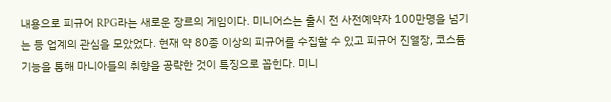내용으로 피규어 RPG라는 새로운 장르의 게임이다. 미니어스는 출시 전 사전예약자 100만명을 넘기는 등 업계의 관심을 모았었다. 현재 약 80종 이상의 피규어를 수집할 수 있고 피규어 진열장, 코스튬 기능을 통해 마니아들의 취향을 공략한 것이 특징으로 꼽힌다. 미니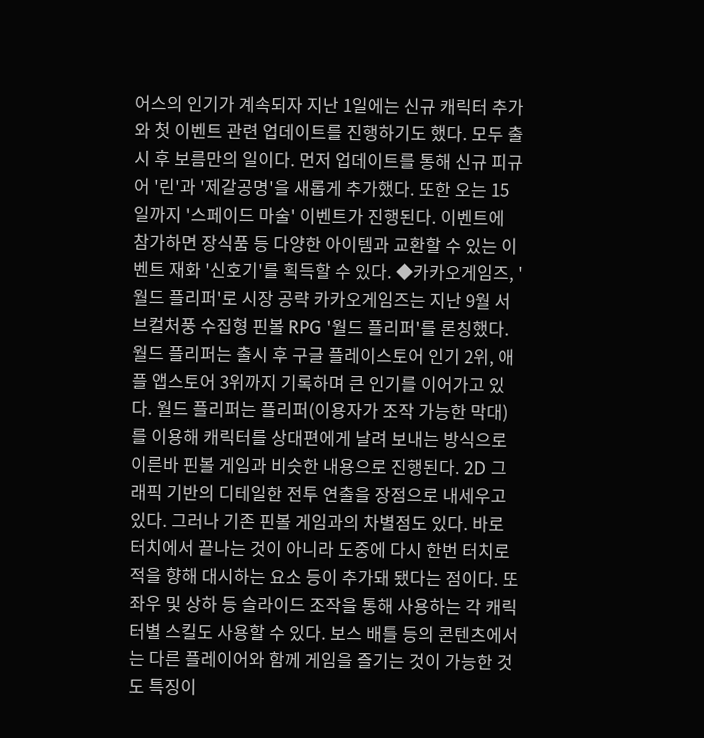어스의 인기가 계속되자 지난 1일에는 신규 캐릭터 추가와 첫 이벤트 관련 업데이트를 진행하기도 했다. 모두 출시 후 보름만의 일이다. 먼저 업데이트를 통해 신규 피규어 '린'과 '제갈공명'을 새롭게 추가했다. 또한 오는 15일까지 '스페이드 마술' 이벤트가 진행된다. 이벤트에 참가하면 장식품 등 다양한 아이템과 교환할 수 있는 이벤트 재화 '신호기'를 획득할 수 있다. ◆카카오게임즈, '월드 플리퍼'로 시장 공략 카카오게임즈는 지난 9월 서브컬처풍 수집형 핀볼 RPG '월드 플리퍼'를 론칭했다. 월드 플리퍼는 출시 후 구글 플레이스토어 인기 2위, 애플 앱스토어 3위까지 기록하며 큰 인기를 이어가고 있다. 월드 플리퍼는 플리퍼(이용자가 조작 가능한 막대)를 이용해 캐릭터를 상대편에게 날려 보내는 방식으로 이른바 핀볼 게임과 비슷한 내용으로 진행된다. 2D 그래픽 기반의 디테일한 전투 연출을 장점으로 내세우고 있다. 그러나 기존 핀볼 게임과의 차별점도 있다. 바로 터치에서 끝나는 것이 아니라 도중에 다시 한번 터치로 적을 향해 대시하는 요소 등이 추가돼 됐다는 점이다. 또 좌우 및 상하 등 슬라이드 조작을 통해 사용하는 각 캐릭터별 스킬도 사용할 수 있다. 보스 배틀 등의 콘텐츠에서는 다른 플레이어와 함께 게임을 즐기는 것이 가능한 것도 특징이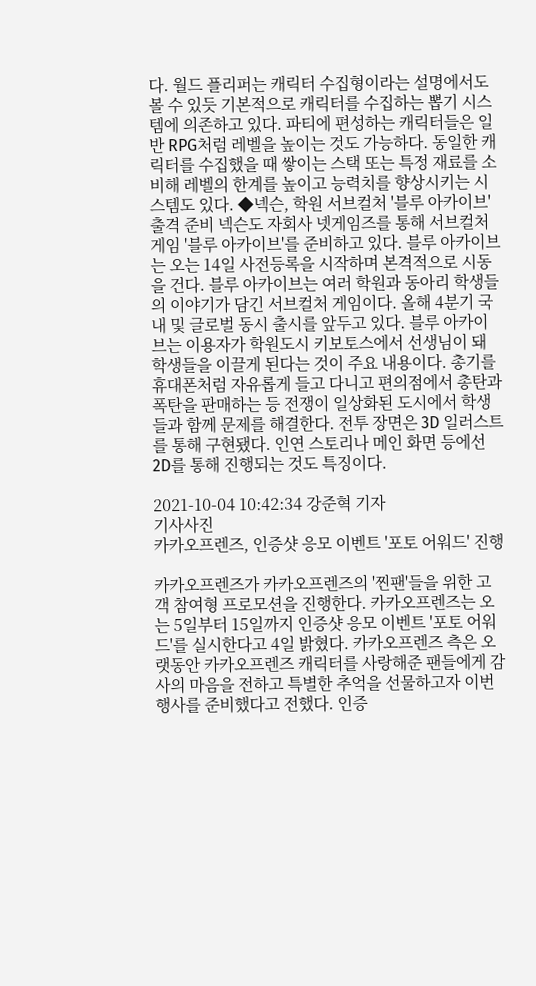다. 월드 플리퍼는 캐릭터 수집형이라는 설명에서도 볼 수 있듯 기본적으로 캐릭터를 수집하는 뽑기 시스템에 의존하고 있다. 파티에 편성하는 캐릭터들은 일반 RPG처럼 레벨을 높이는 것도 가능하다. 동일한 캐릭터를 수집했을 때 쌓이는 스택 또는 특정 재료를 소비해 레벨의 한계를 높이고 능력치를 향상시키는 시스템도 있다. ◆넥슨, 학원 서브컬처 '블루 아카이브' 출격 준비 넥슨도 자회사 넷게임즈를 통해 서브컬처 게임 '블루 아카이브'를 준비하고 있다. 블루 아카이브는 오는 14일 사전등록을 시작하며 본격적으로 시동을 건다. 블루 아카이브는 여러 학원과 동아리 학생들의 이야기가 담긴 서브컬처 게임이다. 올해 4분기 국내 및 글로벌 동시 출시를 앞두고 있다. 블루 아카이브는 이용자가 학원도시 키보토스에서 선생님이 돼 학생들을 이끌게 된다는 것이 주요 내용이다. 총기를 휴대폰처럼 자유롭게 들고 다니고 편의점에서 총탄과 폭탄을 판매하는 등 전쟁이 일상화된 도시에서 학생들과 함께 문제를 해결한다. 전투 장면은 3D 일러스트를 통해 구현됐다. 인연 스토리나 메인 화면 등에선 2D를 통해 진행되는 것도 특징이다.

2021-10-04 10:42:34 강준혁 기자
기사사진
카카오프렌즈, 인증샷 응모 이벤트 '포토 어워드' 진행

카카오프렌즈가 카카오프렌즈의 '찐팬'들을 위한 고객 참여형 프로모션을 진행한다. 카카오프렌즈는 오는 5일부터 15일까지 인증샷 응모 이벤트 '포토 어워드'를 실시한다고 4일 밝혔다. 카카오프렌즈 측은 오랫동안 카카오프렌즈 캐릭터를 사랑해준 팬들에게 감사의 마음을 전하고 특별한 추억을 선물하고자 이번 행사를 준비했다고 전했다. 인증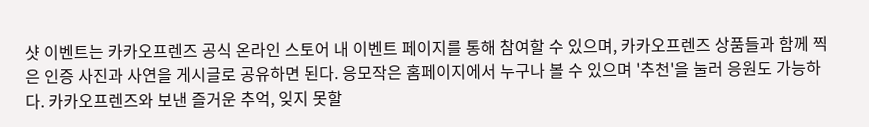샷 이벤트는 카카오프렌즈 공식 온라인 스토어 내 이벤트 페이지를 통해 참여할 수 있으며, 카카오프렌즈 상품들과 함께 찍은 인증 사진과 사연을 게시글로 공유하면 된다. 응모작은 홈페이지에서 누구나 볼 수 있으며 '추천'을 눌러 응원도 가능하다. 카카오프렌즈와 보낸 즐거운 추억, 잊지 못할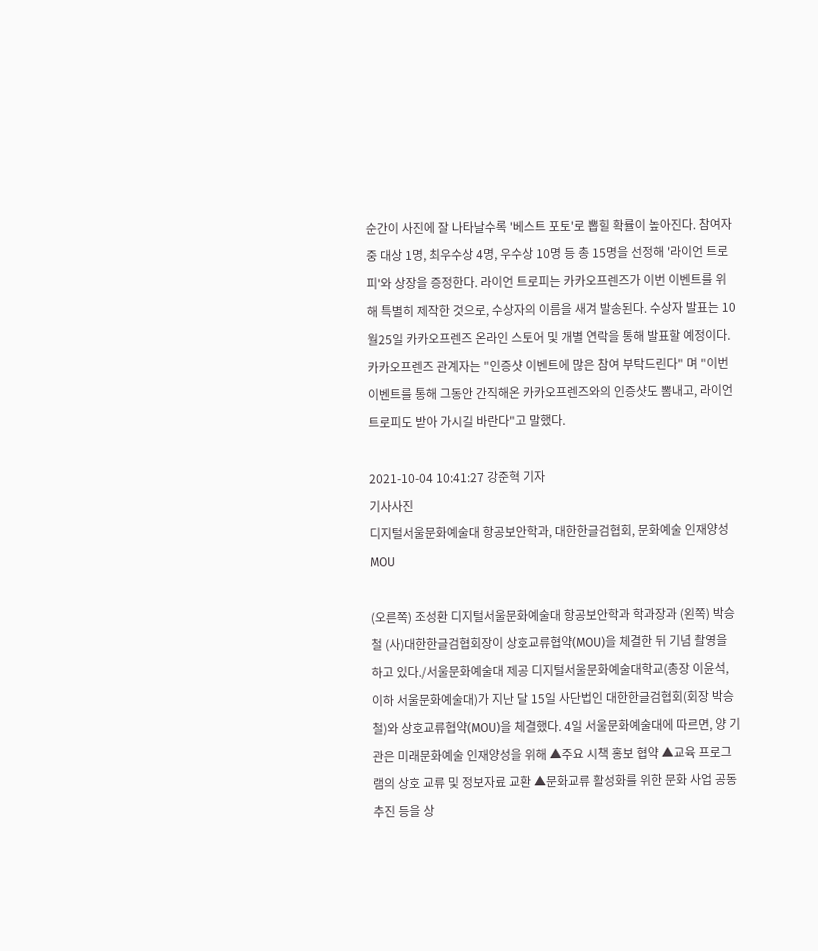순간이 사진에 잘 나타날수록 '베스트 포토'로 뽑힐 확률이 높아진다. 참여자 중 대상 1명, 최우수상 4명, 우수상 10명 등 총 15명을 선정해 '라이언 트로피'와 상장을 증정한다. 라이언 트로피는 카카오프렌즈가 이번 이벤트를 위해 특별히 제작한 것으로, 수상자의 이름을 새겨 발송된다. 수상자 발표는 10월25일 카카오프렌즈 온라인 스토어 및 개별 연락을 통해 발표할 예정이다. 카카오프렌즈 관계자는 "인증샷 이벤트에 많은 참여 부탁드린다" 며 "이번 이벤트를 통해 그동안 간직해온 카카오프렌즈와의 인증샷도 뽐내고, 라이언 트로피도 받아 가시길 바란다"고 말했다.

2021-10-04 10:41:27 강준혁 기자
기사사진
디지털서울문화예술대 항공보안학과, 대한한글검협회, 문화예술 인재양성 MOU

(오른쪽) 조성환 디지털서울문화예술대 항공보안학과 학과장과 (왼쪽) 박승철 (사)대한한글검협회장이 상호교류협약(MOU)을 체결한 뒤 기념 촬영을 하고 있다./서울문화예술대 제공 디지털서울문화예술대학교(총장 이윤석, 이하 서울문화예술대)가 지난 달 15일 사단법인 대한한글검협회(회장 박승철)와 상호교류협약(MOU)을 체결했다. 4일 서울문화예술대에 따르면, 양 기관은 미래문화예술 인재양성을 위해 ▲주요 시책 홍보 협약 ▲교육 프로그램의 상호 교류 및 정보자료 교환 ▲문화교류 활성화를 위한 문화 사업 공동 추진 등을 상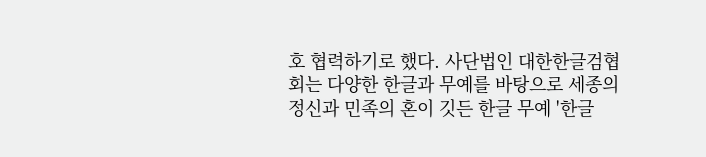호 협력하기로 했다. 사단법인 대한한글검협회는 다양한 한글과 무예를 바탕으로 세종의 정신과 민족의 혼이 깃든 한글 무예 '한글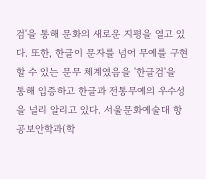검'을 통해 문화의 새로운 지평을 열고 있다. 또한, 한글이 문자를 넘어 무예를 구현할 수 있는 문무 체계였음을 '한글검'을 통해 입증하고 한글과 전통무예의 우수성을 널리 알리고 있다. 서울문화예술대 항공보안학과(학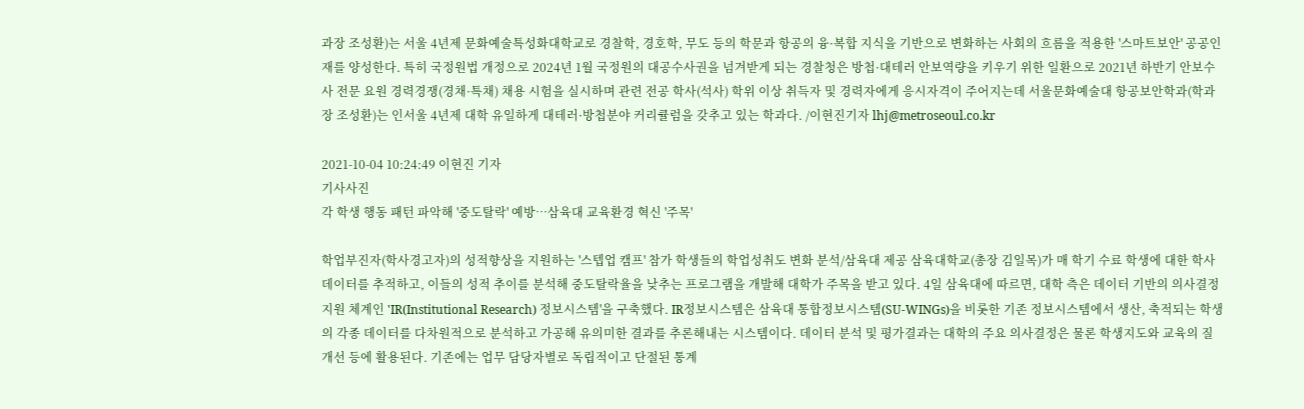과장 조성환)는 서울 4년제 문화예술특성화대학교로 경찰학, 경호학, 무도 등의 학문과 항공의 융·복합 지식을 기반으로 변화하는 사회의 흐름을 적용한 '스마트보안' 공공인재를 양성한다. 특히 국정원법 개정으로 2024년 1월 국정원의 대공수사권을 넘겨받게 되는 경찰청은 방첩·대테러 안보역량을 키우기 위한 일환으로 2021년 하반기 안보수사 전문 요원 경력경쟁(경채·특채) 채용 시험을 실시하며 관련 전공 학사(석사) 학위 이상 취득자 및 경력자에게 응시자격이 주어지는데 서울문화예술대 항공보안학과(학과장 조성환)는 인서울 4년제 대학 유일하게 대테러·방첩분야 커리큘럼을 갖추고 있는 학과다. /이현진기자 lhj@metroseoul.co.kr

2021-10-04 10:24:49 이현진 기자
기사사진
각 학생 행동 패턴 파악해 '중도탈락' 예방…삼육대 교육환경 혁신 '주목'

학업부진자(학사경고자)의 성적향상을 지원하는 '스텝업 캠프' 참가 학생들의 학업성취도 변화 분석/삼육대 제공 삼육대학교(총장 김일목)가 매 학기 수료 학생에 대한 학사 데이터를 추적하고, 이들의 성적 추이를 분석해 중도탈락율을 낮추는 프로그램을 개발해 대학가 주목을 받고 있다. 4일 삼육대에 따르면, 대학 측은 데이터 기반의 의사결정 지원 체계인 'IR(Institutional Research) 정보시스템'을 구축했다. IR정보시스템은 삼육대 통합정보시스템(SU-WINGs)을 비롯한 기존 정보시스템에서 생산, 축적되는 학생의 각종 데이터를 다차원적으로 분석하고 가공해 유의미한 결과를 추론해내는 시스템이다. 데이터 분석 및 평가결과는 대학의 주요 의사결정은 물론 학생지도와 교육의 질 개선 등에 활용된다. 기존에는 업무 담당자별로 독립적이고 단절된 통계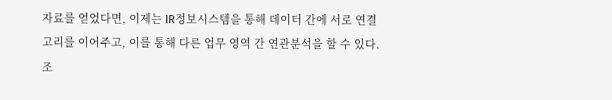자료를 얻었다면, 이제는 IR정보시스템을 통해 데이터 간에 서로 연결고리를 이어주고, 이를 통해 다른 업무 영역 간 연관분석을 할 수 있다. 조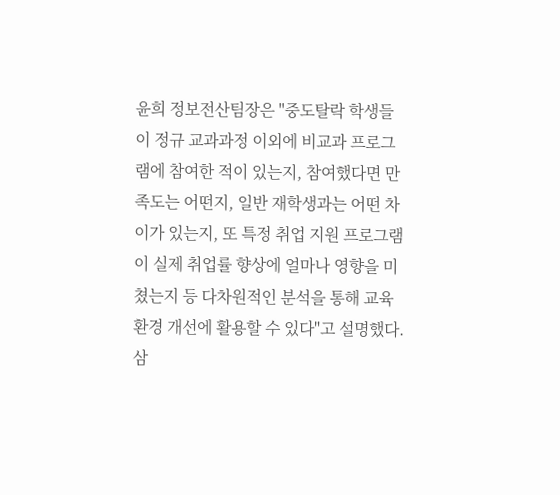윤희 정보전산팀장은 "중도탈락 학생들이 정규 교과과정 이외에 비교과 프로그램에 참여한 적이 있는지, 참여했다면 만족도는 어떤지, 일반 재학생과는 어떤 차이가 있는지, 또 특정 취업 지원 프로그램이 실제 취업률 향상에 얼마나 영향을 미쳤는지 등 다차원적인 분석을 통해 교육환경 개선에 활용할 수 있다"고 설명했다. 삼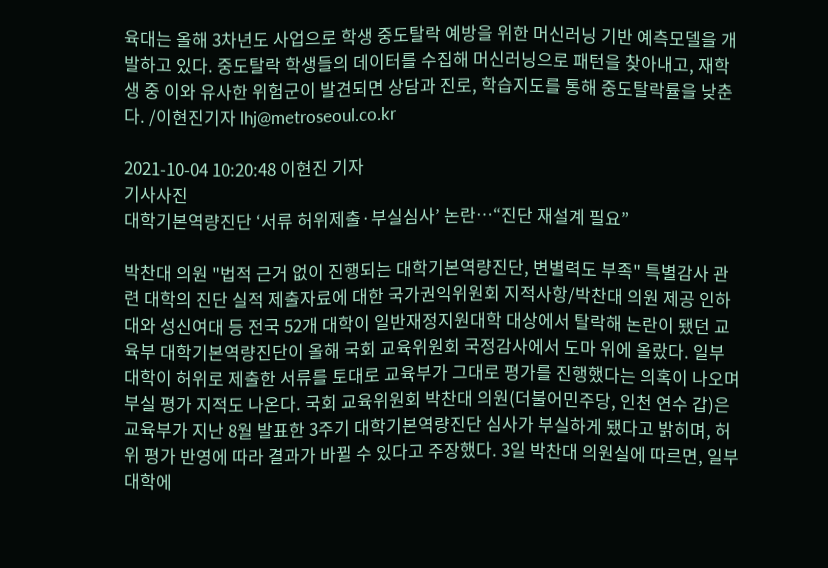육대는 올해 3차년도 사업으로 학생 중도탈락 예방을 위한 머신러닝 기반 예측모델을 개발하고 있다. 중도탈락 학생들의 데이터를 수집해 머신러닝으로 패턴을 찾아내고, 재학생 중 이와 유사한 위험군이 발견되면 상담과 진로, 학습지도를 통해 중도탈락률을 낮춘다. /이현진기자 lhj@metroseoul.co.kr

2021-10-04 10:20:48 이현진 기자
기사사진
대학기본역량진단 ‘서류 허위제출·부실심사’ 논란…“진단 재설계 필요”

박찬대 의원 "법적 근거 없이 진행되는 대학기본역량진단, 변별력도 부족" 특별감사 관련 대학의 진단 실적 제출자료에 대한 국가권익위원회 지적사항/박찬대 의원 제공 인하대와 성신여대 등 전국 52개 대학이 일반재정지원대학 대상에서 탈락해 논란이 됐던 교육부 대학기본역량진단이 올해 국회 교육위원회 국정감사에서 도마 위에 올랐다. 일부 대학이 허위로 제출한 서류를 토대로 교육부가 그대로 평가를 진행했다는 의혹이 나오며 부실 평가 지적도 나온다. 국회 교육위원회 박찬대 의원(더불어민주당, 인천 연수 갑)은 교육부가 지난 8월 발표한 3주기 대학기본역량진단 심사가 부실하게 됐다고 밝히며, 허위 평가 반영에 따라 결과가 바뀔 수 있다고 주장했다. 3일 박찬대 의원실에 따르면, 일부 대학에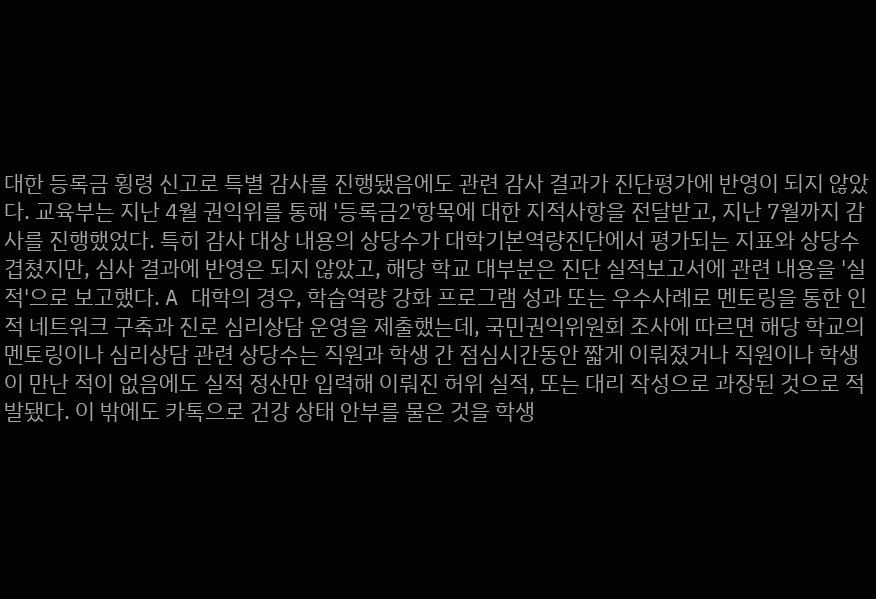대한 등록금 횡령 신고로 특별 감사를 진행됐음에도 관련 감사 결과가 진단평가에 반영이 되지 않았다. 교육부는 지난 4월 권익위를 통해 '등록금2'항목에 대한 지적사항을 전달받고, 지난 7월까지 감사를 진행했었다. 특히 감사 대상 내용의 상당수가 대학기본역량진단에서 평가되는 지표와 상당수 겹쳤지만, 심사 결과에 반영은 되지 않았고, 해당 학교 대부분은 진단 실적보고서에 관련 내용을 '실적'으로 보고했다. A 대학의 경우, 학습역량 강화 프로그램 성과 또는 우수사례로 멘토링을 통한 인적 네트워크 구축과 진로 심리상담 운영을 제출했는데, 국민권익위원회 조사에 따르면 해당 학교의 멘토링이나 심리상담 관련 상당수는 직원과 학생 간 점심시간동안 짧게 이뤄졌거나 직원이나 학생이 만난 적이 없음에도 실적 정산만 입력해 이뤄진 허위 실적, 또는 대리 작성으로 과장된 것으로 적발됐다. 이 밖에도 카톡으로 건강 상태 안부를 물은 것을 학생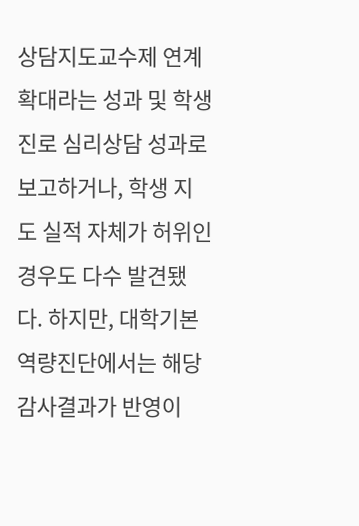상담지도교수제 연계 확대라는 성과 및 학생 진로 심리상담 성과로 보고하거나, 학생 지도 실적 자체가 허위인 경우도 다수 발견됐다. 하지만, 대학기본역량진단에서는 해당 감사결과가 반영이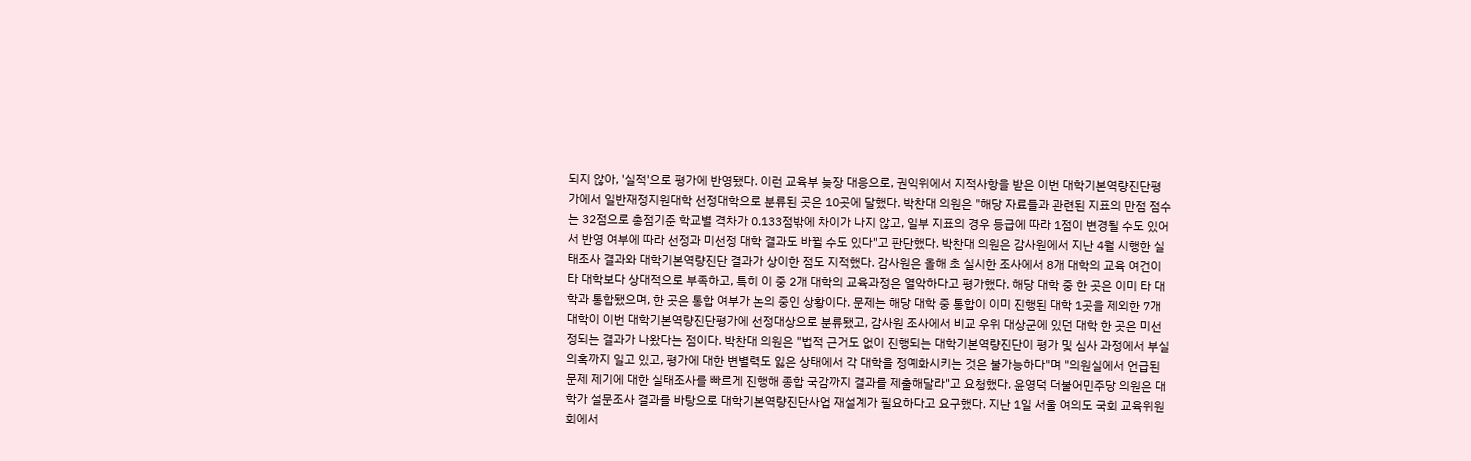되지 않아, '실적'으로 평가에 반영됐다. 이런 교육부 늦장 대응으로, 권익위에서 지적사항을 받은 이번 대학기본역량진단평가에서 일반재정지원대학 선정대학으로 분류된 곳은 10곳에 달했다. 박찬대 의원은 "해당 자료들과 관련된 지표의 만점 점수는 32점으로 총점기준 학교별 격차가 0.133점밖에 차이가 나지 않고, 일부 지표의 경우 등급에 따라 1점이 변경될 수도 있어서 반영 여부에 따라 선정과 미선정 대학 결과도 바뀔 수도 있다"고 판단했다. 박찬대 의원은 감사원에서 지난 4월 시행한 실태조사 결과와 대학기본역량진단 결과가 상이한 점도 지적했다. 감사원은 올해 초 실시한 조사에서 8개 대학의 교육 여건이 타 대학보다 상대적으로 부족하고, 특히 이 중 2개 대학의 교육과정은 열악하다고 평가했다. 해당 대학 중 한 곳은 이미 타 대학과 통합됐으며, 한 곳은 통합 여부가 논의 중인 상황이다. 문제는 해당 대학 중 통합이 이미 진행된 대학 1곳을 제외한 7개 대학이 이번 대학기본역량진단평가에 선정대상으로 분류됐고, 감사원 조사에서 비교 우위 대상군에 있던 대학 한 곳은 미선정되는 결과가 나왔다는 점이다. 박찬대 의원은 "법적 근거도 없이 진행되는 대학기본역량진단이 평가 및 심사 과정에서 부실 의혹까지 일고 있고, 평가에 대한 변별력도 잃은 상태에서 각 대학을 정예화시키는 것은 불가능하다"며 "의원실에서 언급된 문제 제기에 대한 실태조사를 빠르게 진행해 종합 국감까지 결과를 제출해달라"고 요청했다. 윤영덕 더불어민주당 의원은 대학가 설문조사 결과를 바탕으로 대학기본역량진단사업 재설계가 필요하다고 요구했다. 지난 1일 서울 여의도 국회 교육위원회에서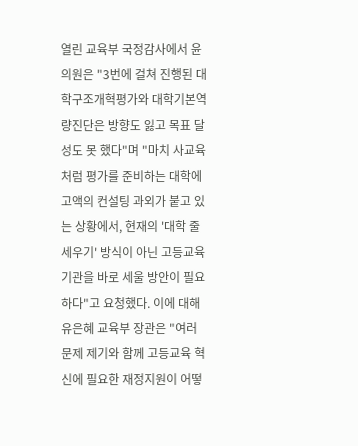열린 교육부 국정감사에서 윤 의원은 "3번에 걸쳐 진행된 대학구조개혁평가와 대학기본역량진단은 방향도 잃고 목표 달성도 못 했다"며 "마치 사교육처럼 평가를 준비하는 대학에 고액의 컨설팅 과외가 붙고 있는 상황에서, 현재의 '대학 줄 세우기' 방식이 아닌 고등교육 기관을 바로 세울 방안이 필요하다"고 요청했다. 이에 대해 유은혜 교육부 장관은 "여러 문제 제기와 함께 고등교육 혁신에 필요한 재정지원이 어떻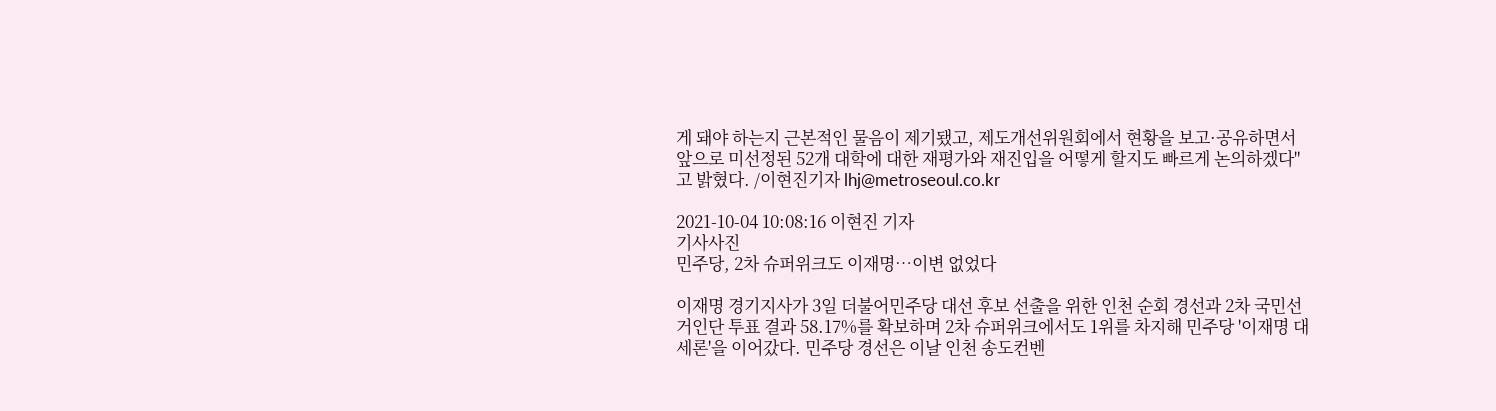게 돼야 하는지 근본적인 물음이 제기됐고, 제도개선위원회에서 현황을 보고·공유하면서 앞으로 미선정된 52개 대학에 대한 재평가와 재진입을 어떻게 할지도 빠르게 논의하겠다"고 밝혔다. /이현진기자 lhj@metroseoul.co.kr

2021-10-04 10:08:16 이현진 기자
기사사진
민주당, 2차 슈퍼위크도 이재명…이변 없었다

이재명 경기지사가 3일 더불어민주당 대선 후보 선출을 위한 인천 순회 경선과 2차 국민선거인단 투표 결과 58.17%를 확보하며 2차 슈퍼위크에서도 1위를 차지해 민주당 '이재명 대세론'을 이어갔다. 민주당 경선은 이날 인천 송도컨벤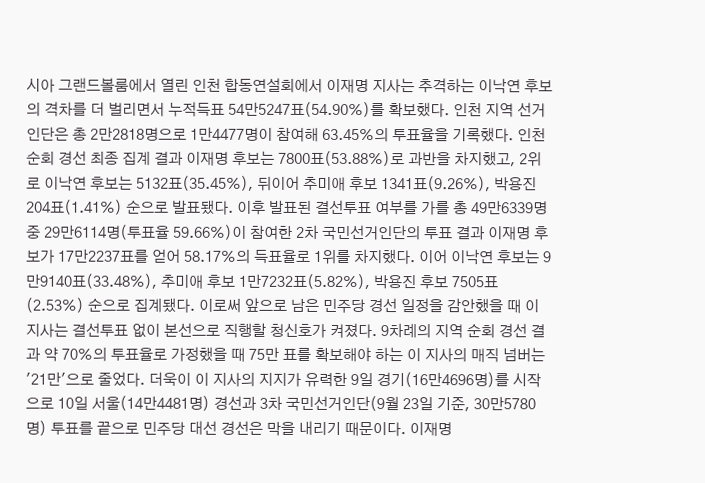시아 그랜드볼룸에서 열린 인천 합동연설회에서 이재명 지사는 추격하는 이낙연 후보의 격차를 더 벌리면서 누적득표 54만5247표(54.90%)를 확보했다. 인천 지역 선거인단은 총 2만2818명으로 1만4477명이 참여해 63.45%의 투표율을 기록했다. 인천 순회 경선 최종 집계 결과 이재명 후보는 7800표(53.88%)로 과반을 차지했고, 2위로 이낙연 후보는 5132표(35.45%), 뒤이어 추미애 후보 1341표(9.26%), 박용진 204표(1.41%) 순으로 발표됐다. 이후 발표된 결선투표 여부를 가를 총 49만6339명 중 29만6114명(투표율 59.66%)이 참여한 2차 국민선거인단의 투표 결과 이재명 후보가 17만2237표를 얻어 58.17%의 득표율로 1위를 차지했다. 이어 이낙연 후보는 9만9140표(33.48%), 추미애 후보 1만7232표(5.82%), 박용진 후보 7505표(2.53%) 순으로 집계됐다. 이로써 앞으로 남은 민주당 경선 일정을 감안했을 때 이 지사는 결선투표 없이 본선으로 직행할 청신호가 켜졌다. 9차례의 지역 순회 경선 결과 약 70%의 투표율로 가정했을 때 75만 표를 확보해야 하는 이 지사의 매직 넘버는 '21만'으로 줄었다. 더욱이 이 지사의 지지가 유력한 9일 경기(16만4696명)를 시작으로 10일 서울(14만4481명) 경선과 3차 국민선거인단(9월 23일 기준, 30만5780명) 투표를 끝으로 민주당 대선 경선은 막을 내리기 때문이다. 이재명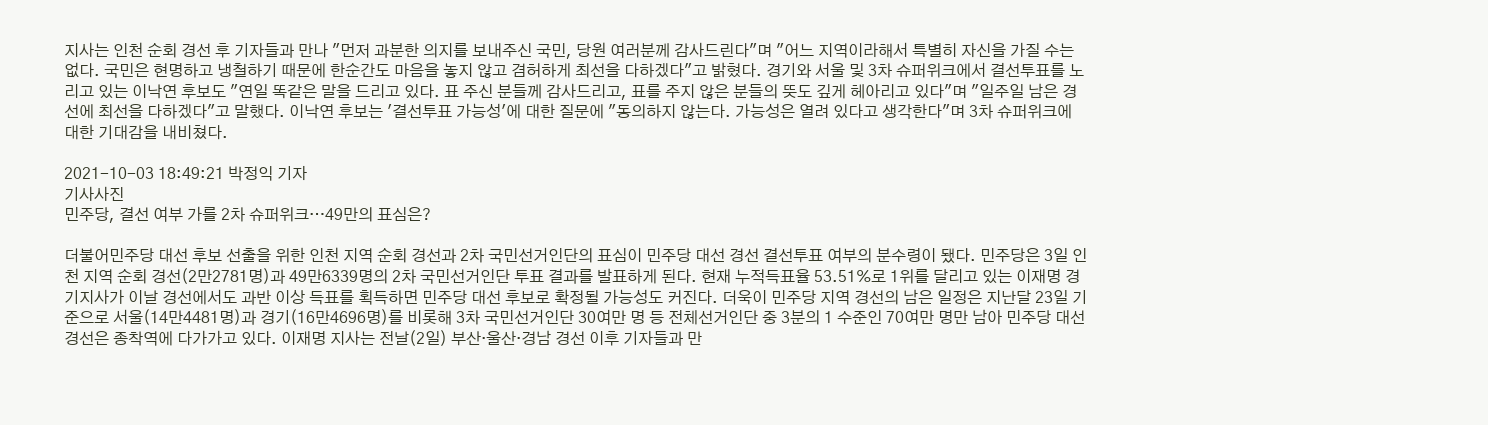지사는 인천 순회 경선 후 기자들과 만나 "먼저 과분한 의지를 보내주신 국민, 당원 여러분께 감사드린다"며 "어느 지역이라해서 특별히 자신을 가질 수는 없다. 국민은 현명하고 냉철하기 때문에 한순간도 마음을 놓지 않고 겸허하게 최선을 다하겠다"고 밝혔다. 경기와 서울 및 3차 슈퍼위크에서 결선투표를 노리고 있는 이낙연 후보도 "연일 똑같은 말을 드리고 있다. 표 주신 분들께 감사드리고, 표를 주지 않은 분들의 뜻도 깊게 헤아리고 있다"며 "일주일 남은 경선에 최선을 다하겠다"고 말했다. 이낙연 후보는 '결선투표 가능성'에 대한 질문에 "동의하지 않는다. 가능성은 열려 있다고 생각한다"며 3차 슈퍼위크에 대한 기대감을 내비쳤다.

2021-10-03 18:49:21 박정익 기자
기사사진
민주당, 결선 여부 가를 2차 슈퍼위크…49만의 표심은?

더불어민주당 대선 후보 선출을 위한 인천 지역 순회 경선과 2차 국민선거인단의 표심이 민주당 대선 경선 결선투표 여부의 분수령이 됐다. 민주당은 3일 인천 지역 순회 경선(2만2781명)과 49만6339명의 2차 국민선거인단 투표 결과를 발표하게 된다. 현재 누적득표율 53.51%로 1위를 달리고 있는 이재명 경기지사가 이날 경선에서도 과반 이상 득표를 획득하면 민주당 대선 후보로 확정될 가능성도 커진다. 더욱이 민주당 지역 경선의 남은 일정은 지난달 23일 기준으로 서울(14만4481명)과 경기(16만4696명)를 비롯해 3차 국민선거인단 30여만 명 등 전체선거인단 중 3분의 1 수준인 70여만 명만 남아 민주당 대선 경선은 종착역에 다가가고 있다. 이재명 지사는 전날(2일) 부산·울산·경남 경선 이후 기자들과 만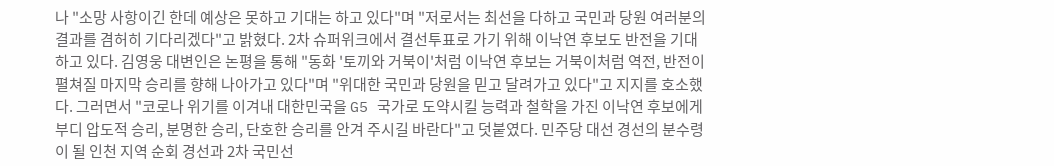나 "소망 사항이긴 한데 예상은 못하고 기대는 하고 있다"며 "저로서는 최선을 다하고 국민과 당원 여러분의 결과를 겸허히 기다리겠다"고 밝혔다. 2차 슈퍼위크에서 결선투표로 가기 위해 이낙연 후보도 반전을 기대하고 있다. 김영웅 대변인은 논평을 통해 "동화 '토끼와 거북이'처럼 이낙연 후보는 거북이처럼 역전, 반전이 펼쳐질 마지막 승리를 향해 나아가고 있다"며 "위대한 국민과 당원을 믿고 달려가고 있다"고 지지를 호소했다. 그러면서 "코로나 위기를 이겨내 대한민국을 G5 국가로 도약시킬 능력과 철학을 가진 이낙연 후보에게 부디 압도적 승리, 분명한 승리, 단호한 승리를 안겨 주시길 바란다"고 덧붙였다. 민주당 대선 경선의 분수령이 될 인천 지역 순회 경선과 2차 국민선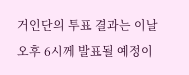거인단의 투표 결과는 이날 오후 6시께 발표될 예정이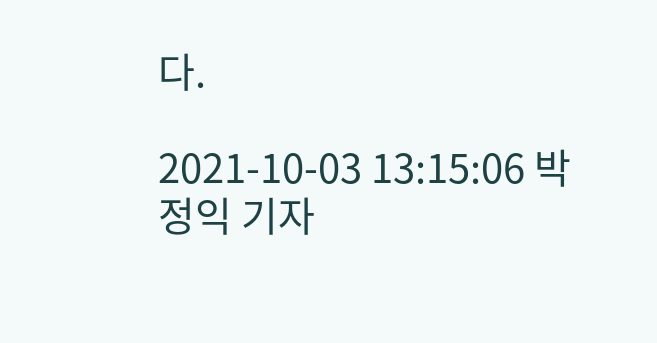다.

2021-10-03 13:15:06 박정익 기자